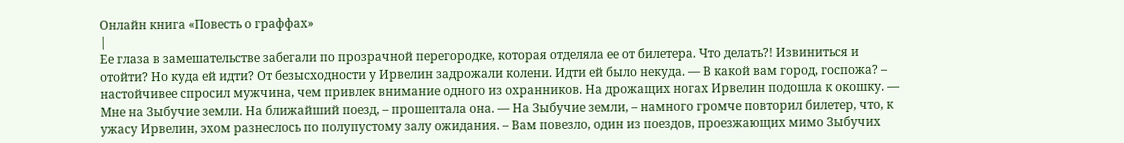Онлайн книга «Повесть о граффах»
|
Ее глаза в замешательстве забегали по прозрачной перегородке, которая отделяла ее от билетера. Что делать?! Извиниться и отойти? Но куда ей идти? От безысходности у Ирвелин задрожали колени. Идти ей было некуда. — В какой вам город, госпожа? – настойчивее спросил мужчина, чем привлек внимание одного из охранников. На дрожащих ногах Ирвелин подошла к окошку. — Мне на Зыбучие земли. На ближайший поезд, – прошептала она. — На Зыбучие земли, – намного громче повторил билетер, что, к ужасу Ирвелин, эхом разнеслось по полупустому залу ожидания. – Вам повезло, один из поездов, проезжающих мимо Зыбучих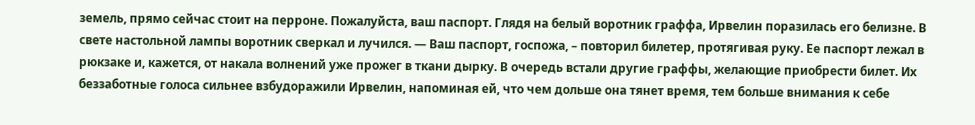земель, прямо сейчас стоит на перроне. Пожалуйста, ваш паспорт. Глядя на белый воротник граффа, Ирвелин поразилась его белизне. В свете настольной лампы воротник сверкал и лучился. — Ваш паспорт, госпожа, – повторил билетер, протягивая руку. Ее паспорт лежал в рюкзаке и, кажется, от накала волнений уже прожег в ткани дырку. В очередь встали другие граффы, желающие приобрести билет. Их беззаботные голоса сильнее взбудоражили Ирвелин, напоминая ей, что чем дольше она тянет время, тем больше внимания к себе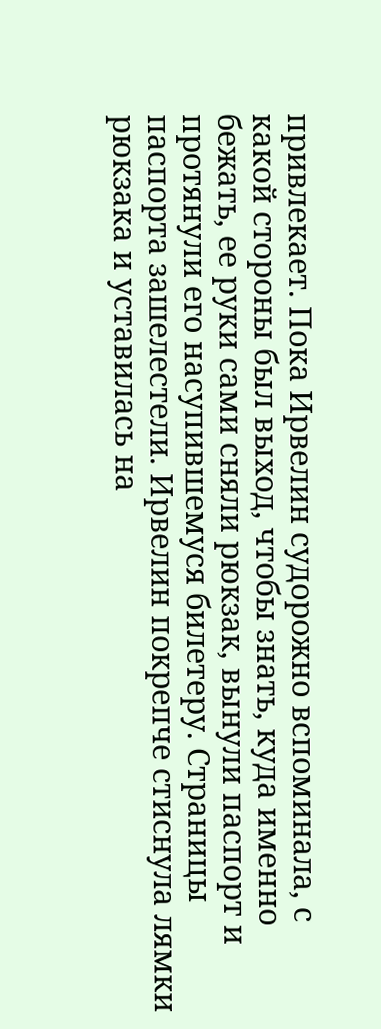привлекает. Пока Ирвелин судорожно вспоминала, с какой стороны был выход, чтобы знать, куда именно бежать, ее руки сами сняли рюкзак, вынули паспорт и протянули его насупившемуся билетеру. Страницы паспорта зашелестели. Ирвелин покрепче стиснула лямки рюкзака и уставилась на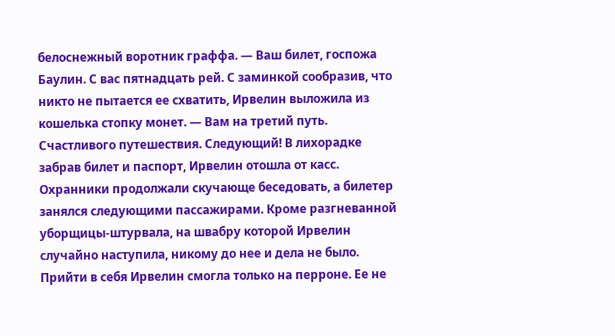белоснежный воротник граффа. — Ваш билет, госпожа Баулин. С вас пятнадцать рей. С заминкой сообразив, что никто не пытается ее схватить, Ирвелин выложила из кошелька стопку монет. — Вам на третий путь. Счастливого путешествия. Следующий! В лихорадке забрав билет и паспорт, Ирвелин отошла от касс. Охранники продолжали скучающе беседовать, а билетер занялся следующими пассажирами. Кроме разгневанной уборщицы-штурвала, на швабру которой Ирвелин случайно наступила, никому до нее и дела не было. Прийти в себя Ирвелин смогла только на перроне. Ее не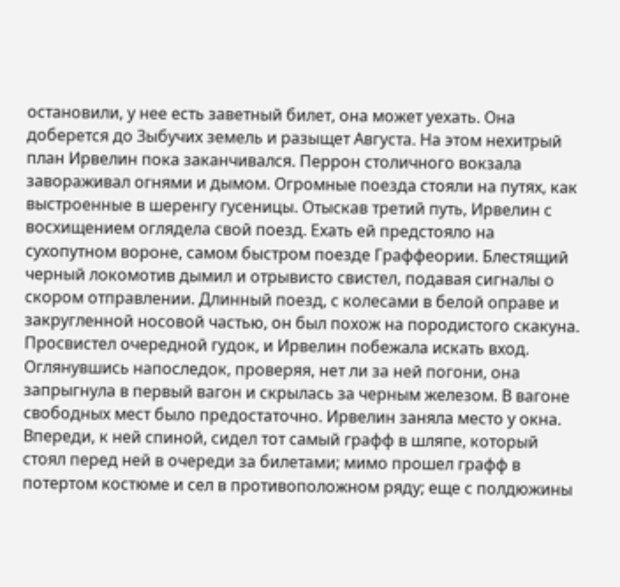остановили, у нее есть заветный билет, она может уехать. Она доберется до Зыбучих земель и разыщет Августа. На этом нехитрый план Ирвелин пока заканчивался. Перрон столичного вокзала завораживал огнями и дымом. Огромные поезда стояли на путях, как выстроенные в шеренгу гусеницы. Отыскав третий путь, Ирвелин с восхищением оглядела свой поезд. Ехать ей предстояло на сухопутном вороне, самом быстром поезде Граффеории. Блестящий черный локомотив дымил и отрывисто свистел, подавая сигналы о скором отправлении. Длинный поезд, с колесами в белой оправе и закругленной носовой частью, он был похож на породистого скакуна. Просвистел очередной гудок, и Ирвелин побежала искать вход. Оглянувшись напоследок, проверяя, нет ли за ней погони, она запрыгнула в первый вагон и скрылась за черным железом. В вагоне свободных мест было предостаточно. Ирвелин заняла место у окна. Впереди, к ней спиной, сидел тот самый графф в шляпе, который стоял перед ней в очереди за билетами; мимо прошел графф в потертом костюме и сел в противоположном ряду; еще с полдюжины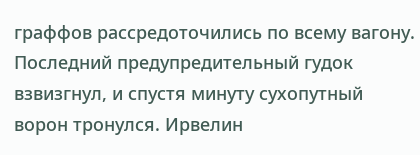граффов рассредоточились по всему вагону. Последний предупредительный гудок взвизгнул, и спустя минуту сухопутный ворон тронулся. Ирвелин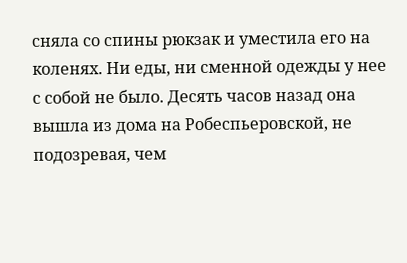сняла со спины рюкзак и уместила его на коленях. Ни еды, ни сменной одежды у нее с собой не было. Десять часов назад она вышла из дома на Робеспьеровской, не подозревая, чем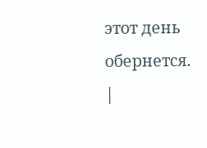этот день обернется. |